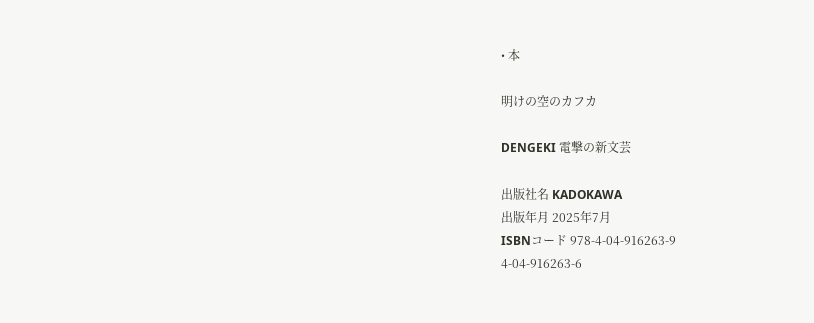• 本

明けの空のカフカ

DENGEKI 電撃の新文芸

出版社名 KADOKAWA
出版年月 2025年7月
ISBNコード 978-4-04-916263-9
4-04-916263-6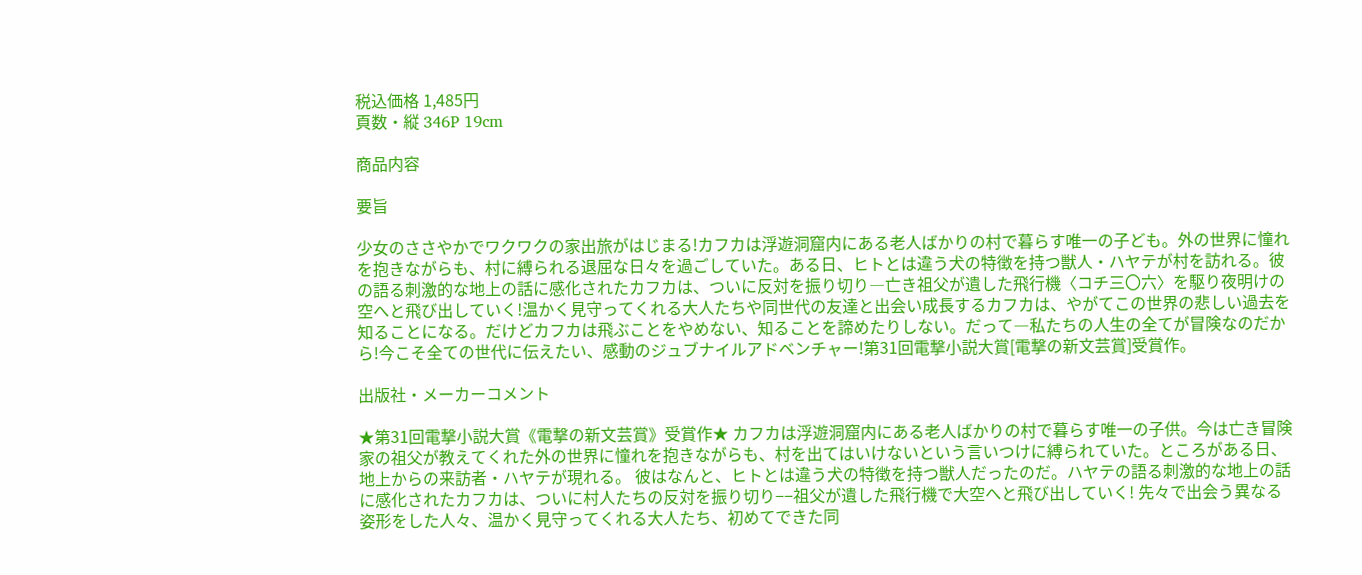税込価格 1,485円
頁数・縦 346P 19cm

商品内容

要旨

少女のささやかでワクワクの家出旅がはじまる!カフカは浮遊洞窟内にある老人ばかりの村で暮らす唯一の子ども。外の世界に憧れを抱きながらも、村に縛られる退屈な日々を過ごしていた。ある日、ヒトとは違う犬の特徴を持つ獣人・ハヤテが村を訪れる。彼の語る刺激的な地上の話に感化されたカフカは、ついに反対を振り切り―亡き祖父が遺した飛行機〈コチ三〇六〉を駆り夜明けの空へと飛び出していく!温かく見守ってくれる大人たちや同世代の友達と出会い成長するカフカは、やがてこの世界の悲しい過去を知ることになる。だけどカフカは飛ぶことをやめない、知ることを諦めたりしない。だって―私たちの人生の全てが冒険なのだから!今こそ全ての世代に伝えたい、感動のジュブナイルアドベンチャー!第31回電撃小説大賞[電撃の新文芸賞]受賞作。

出版社・メーカーコメント

★第31回電撃小説大賞《電撃の新文芸賞》受賞作★ カフカは浮遊洞窟内にある老人ばかりの村で暮らす唯一の子供。今は亡き冒険家の祖父が教えてくれた外の世界に憧れを抱きながらも、村を出てはいけないという言いつけに縛られていた。ところがある日、地上からの来訪者・ハヤテが現れる。 彼はなんと、ヒトとは違う犬の特徴を持つ獣人だったのだ。ハヤテの語る刺激的な地上の話に感化されたカフカは、ついに村人たちの反対を振り切り−−祖父が遺した飛行機で大空へと飛び出していく! 先々で出会う異なる姿形をした人々、温かく見守ってくれる大人たち、初めてできた同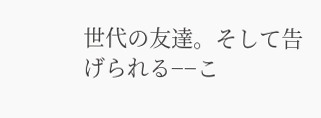世代の友達。そして告げられる−−こ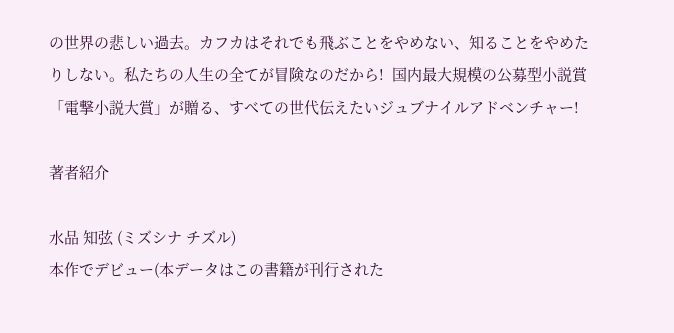の世界の悲しい過去。カフカはそれでも飛ぶことをやめない、知ることをやめたりしない。私たちの人生の全てが冒険なのだから!  国内最大規模の公募型小説賞「電撃小説大賞」が贈る、すべての世代伝えたいジュブナイルアドベンチャー!

著者紹介

水品 知弦 (ミズシナ チズル)
本作でデビュー(本データはこの書籍が刊行された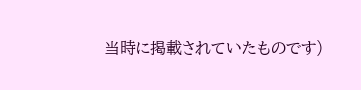当時に掲載されていたものです)